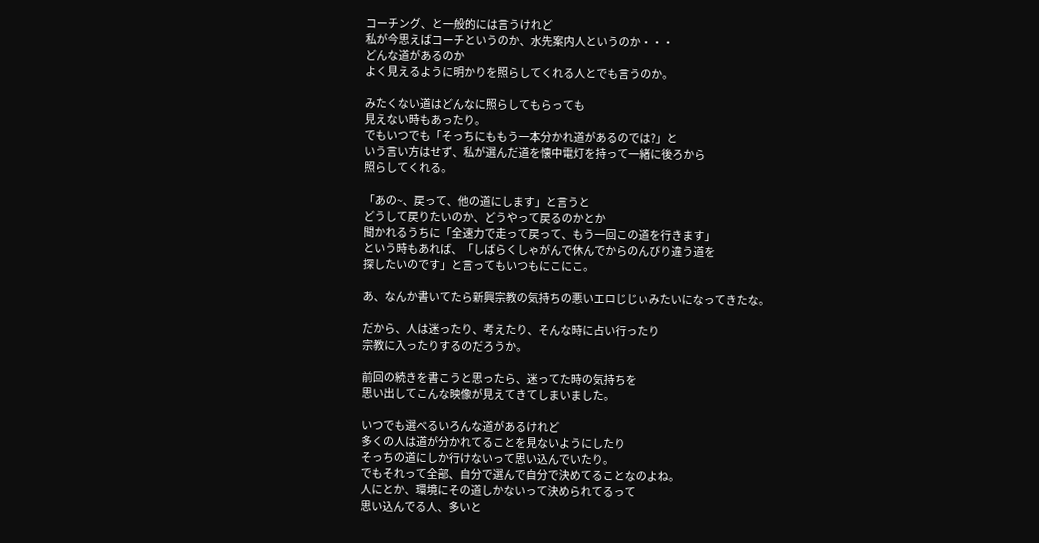コーチング、と一般的には言うけれど
私が今思えばコーチというのか、水先案内人というのか・・・
どんな道があるのか
よく見えるように明かりを照らしてくれる人とでも言うのか。

みたくない道はどんなに照らしてもらっても
見えない時もあったり。
でもいつでも「そっちにももう一本分かれ道があるのでは?」と
いう言い方はせず、私が選んだ道を懐中電灯を持って一緒に後ろから
照らしてくれる。

「あの~、戻って、他の道にします」と言うと
どうして戻りたいのか、どうやって戻るのかとか
聞かれるうちに「全速力で走って戻って、もう一回この道を行きます」
という時もあれば、「しばらくしゃがんで休んでからのんびり違う道を
探したいのです」と言ってもいつもにこにこ。

あ、なんか書いてたら新興宗教の気持ちの悪いエロじじぃみたいになってきたな。

だから、人は迷ったり、考えたり、そんな時に占い行ったり
宗教に入ったりするのだろうか。

前回の続きを書こうと思ったら、迷ってた時の気持ちを
思い出してこんな映像が見えてきてしまいました。

いつでも選べるいろんな道があるけれど
多くの人は道が分かれてることを見ないようにしたり
そっちの道にしか行けないって思い込んでいたり。
でもそれって全部、自分で選んで自分で決めてることなのよね。
人にとか、環境にその道しかないって決められてるって
思い込んでる人、多いと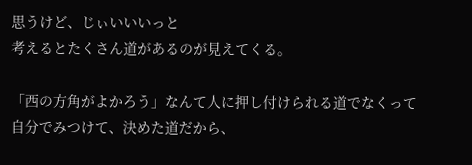思うけど、じぃいいいっと
考えるとたくさん道があるのが見えてくる。

「西の方角がよかろう」なんて人に押し付けられる道でなくって
自分でみつけて、決めた道だから、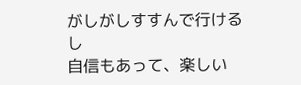がしがしすすんで行けるし
自信もあって、楽しい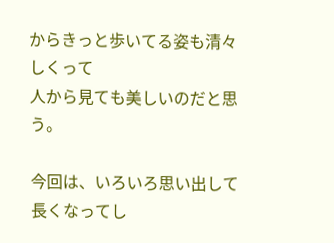からきっと歩いてる姿も清々しくって
人から見ても美しいのだと思う。

今回は、いろいろ思い出して長くなってし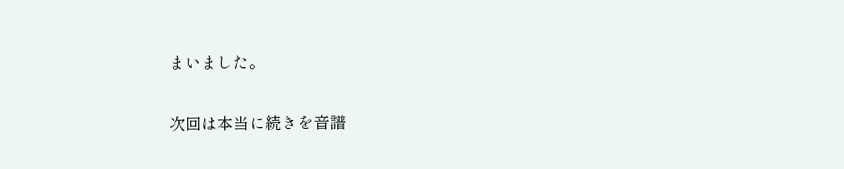まいました。

次回は本当に続きを音譜